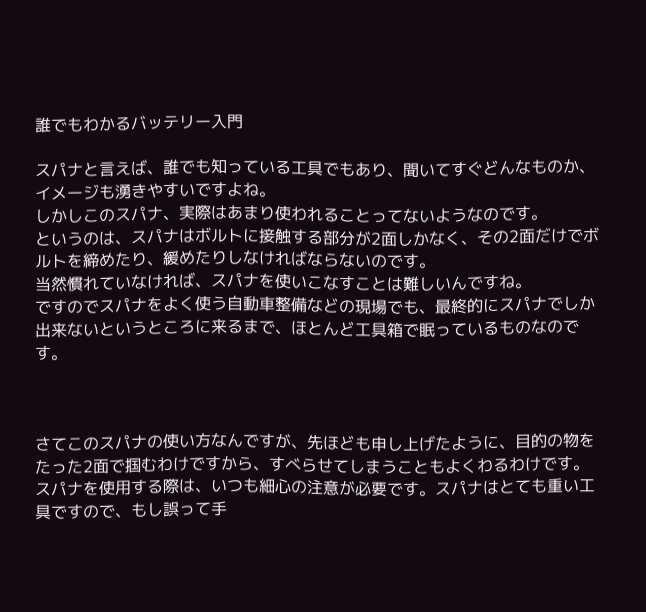誰でもわかるバッテリー入門

スパナと言えば、誰でも知っている工具でもあり、聞いてすぐどんなものか、イメージも湧きやすいですよね。
しかしこのスパナ、実際はあまり使われることってないようなのです。
というのは、スパナはボルトに接触する部分が2面しかなく、その2面だけでボルトを締めたり、緩めたりしなければならないのです。
当然慣れていなければ、スパナを使いこなすことは難しいんですね。
ですのでスパナをよく使う自動車整備などの現場でも、最終的にスパナでしか出来ないというところに来るまで、ほとんど工具箱で眠っているものなのです。



さてこのスパナの使い方なんですが、先ほども申し上げたように、目的の物をたった2面で掴むわけですから、すべらせてしまうこともよくわるわけです。
スパナを使用する際は、いつも細心の注意が必要です。スパナはとても重い工具ですので、もし誤って手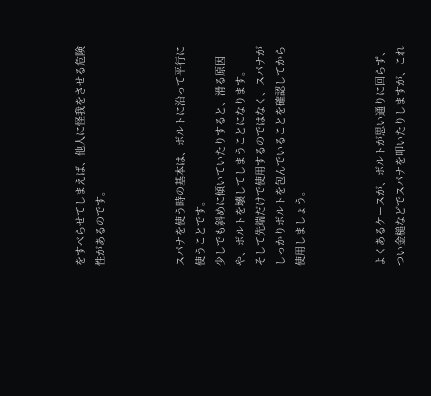をすべらせてしまえば、他人に怪我をさせる危険性があるのです。



スパナを使う時の基本は、ボルトに沿って平行に使うことです。
少しでも斜めに傾いていたりすると、滑る原因や、ボルトを壊してしまうことになります。
そして先端だけで使用するのではなく、スパナがしっかりボルトを包んでいることを確認してから使用しましょう。



よくあるケースが、ボルトが思い通りに回らず、つい金槌などでスパナを叩いたりしますが、これ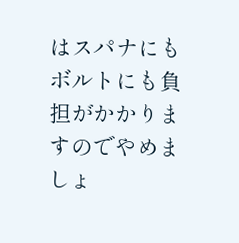はスパナにもボルトにも負担がかかりますのでやめましょ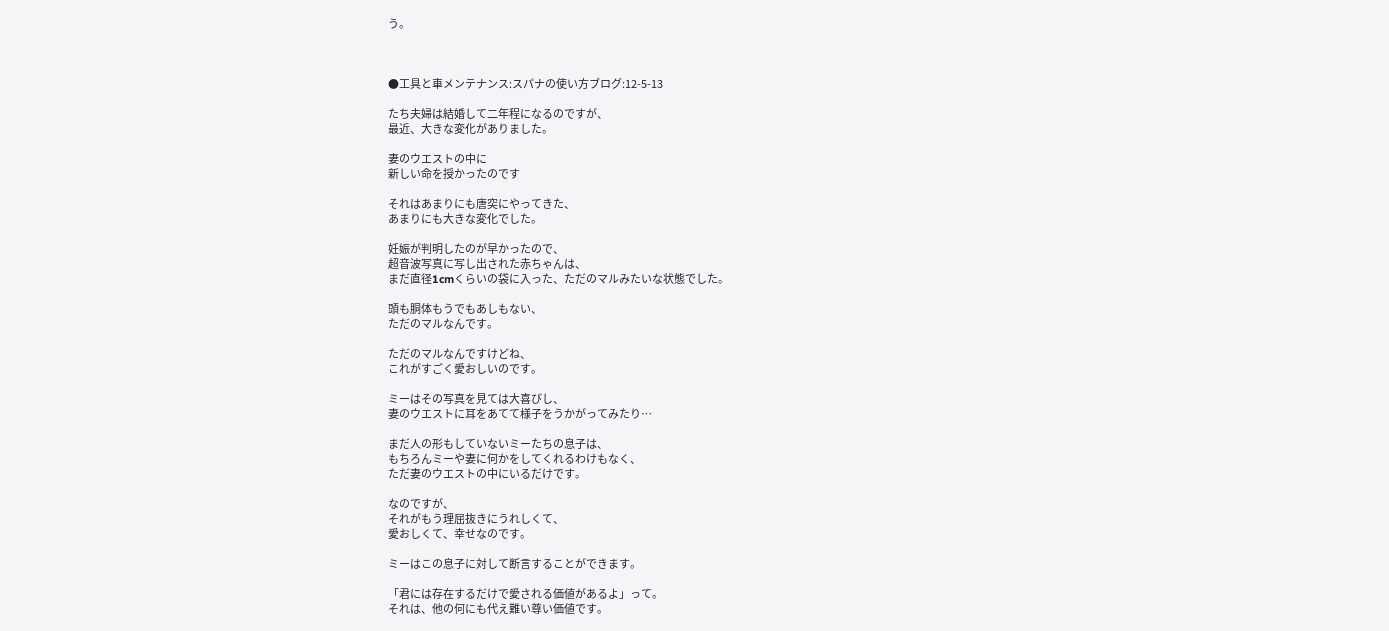う。



●工具と車メンテナンス:スパナの使い方ブログ:12-5-13

たち夫婦は結婚して二年程になるのですが、
最近、大きな変化がありました。

妻のウエストの中に
新しい命を授かったのです

それはあまりにも唐突にやってきた、
あまりにも大きな変化でした。

妊娠が判明したのが早かったので、
超音波写真に写し出された赤ちゃんは、
まだ直径1cmくらいの袋に入った、ただのマルみたいな状態でした。

頭も胴体もうでもあしもない、
ただのマルなんです。

ただのマルなんですけどね、
これがすごく愛おしいのです。

ミーはその写真を見ては大喜びし、
妻のウエストに耳をあてて様子をうかがってみたり…

まだ人の形もしていないミーたちの息子は、
もちろんミーや妻に何かをしてくれるわけもなく、
ただ妻のウエストの中にいるだけです。

なのですが、
それがもう理屈抜きにうれしくて、
愛おしくて、幸せなのです。

ミーはこの息子に対して断言することができます。

「君には存在するだけで愛される価値があるよ」って。
それは、他の何にも代え難い尊い価値です。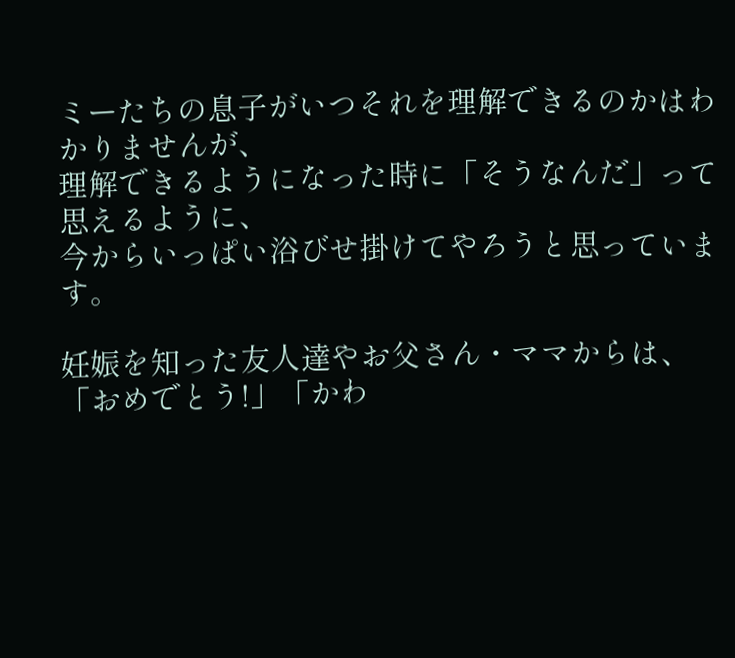ミーたちの息子がいつそれを理解できるのかはわかりませんが、
理解できるようになった時に「そうなんだ」って思えるように、
今からいっぱい浴びせ掛けてやろうと思っています。

妊娠を知った友人達やお父さん・ママからは、
「おめでとう!」「かわ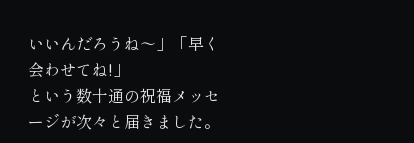いいんだろうね〜」「早く会わせてね!」
という数十通の祝福メッセージが次々と届きました。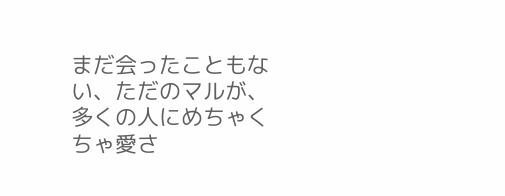まだ会ったこともない、ただのマルが、
多くの人にめちゃくちゃ愛さ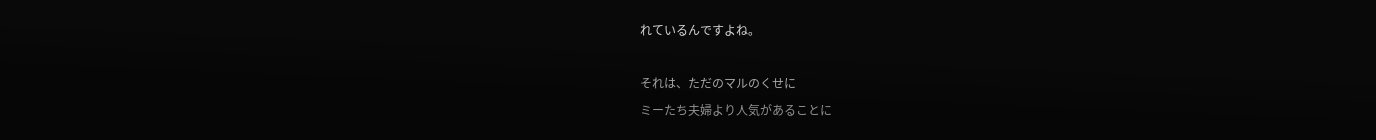れているんですよね。

それは、ただのマルのくせに
ミーたち夫婦より人気があることに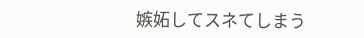嫉妬してスネてしまう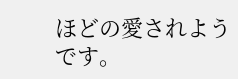ほどの愛されようです。